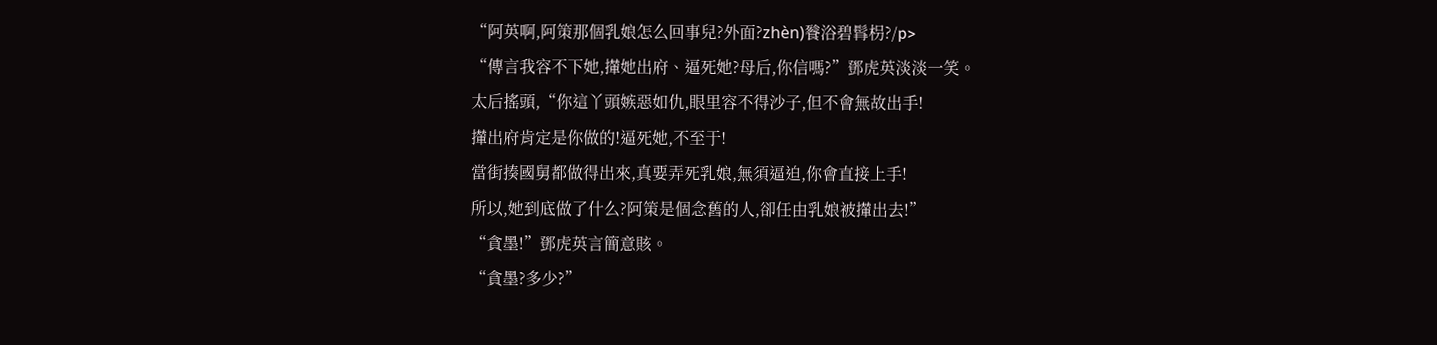“阿英啊,阿策那個乳娘怎么回事兒?外面?zhèn)餮浴碧髥枴?/p>
“傳言我容不下她,攆她出府、逼死她?母后,你信嗎?”鄧虎英淡淡一笑。
太后搖頭,“你這丫頭嫉惡如仇,眼里容不得沙子,但不會無故出手!
攆出府肯定是你做的!逼死她,不至于!
當街揍國舅都做得出來,真要弄死乳娘,無須逼迫,你會直接上手!
所以,她到底做了什么?阿策是個念舊的人,卻任由乳娘被攆出去!”
“貪墨!”鄧虎英言簡意賅。
“貪墨?多少?”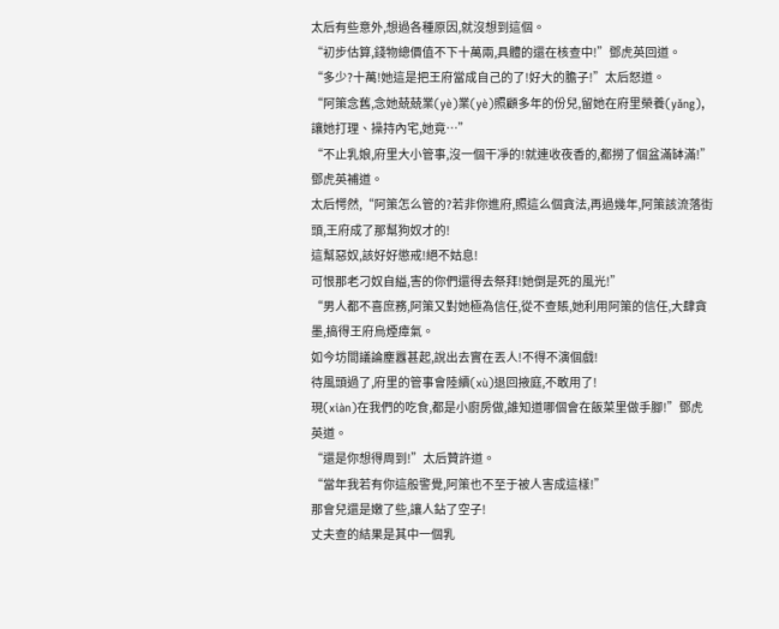太后有些意外,想過各種原因,就沒想到這個。
“初步估算,錢物總價值不下十萬兩,具體的還在核查中!”鄧虎英回道。
“多少?十萬!她這是把王府當成自己的了!好大的膽子!”太后怒道。
“阿策念舊,念她兢兢業(yè)業(yè)照顧多年的份兒,留她在府里榮養(yǎng),讓她打理、操持內宅,她竟…”
“不止乳娘,府里大小管事,沒一個干凈的!就連收夜香的,都撈了個盆滿缽滿!”鄧虎英補道。
太后愕然,“阿策怎么管的?若非你進府,照這么個貪法,再過幾年,阿策該流落街頭,王府成了那幫狗奴才的!
這幫惡奴,該好好懲戒!絕不姑息!
可恨那老刁奴自縊,害的你們還得去祭拜!她倒是死的風光!”
“男人都不喜庶務,阿策又對她極為信任,從不查賬,她利用阿策的信任,大肆貪墨,搞得王府烏煙瘴氣。
如今坊間議論塵囂甚起,說出去實在丟人!不得不演個戲!
待風頭過了,府里的管事會陸續(xù)退回掖庭,不敢用了!
現(xiàn)在我們的吃食,都是小廚房做,誰知道哪個會在飯菜里做手腳!”鄧虎英道。
“還是你想得周到!”太后贊許道。
“當年我若有你這般警覺,阿策也不至于被人害成這樣!”
那會兒還是嫩了些,讓人鉆了空子!
丈夫查的結果是其中一個乳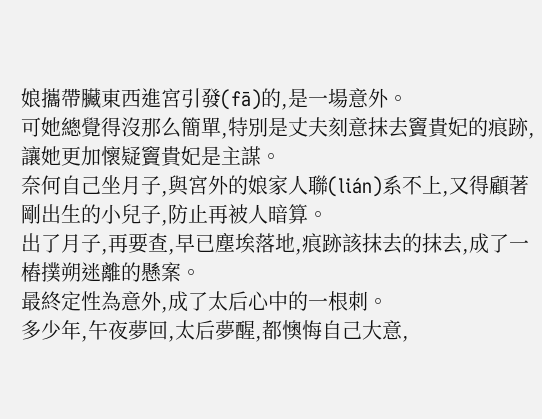娘攜帶臟東西進宮引發(fā)的,是一場意外。
可她總覺得沒那么簡單,特別是丈夫刻意抹去竇貴妃的痕跡,讓她更加懷疑竇貴妃是主謀。
奈何自己坐月子,與宮外的娘家人聯(lián)系不上,又得顧著剛出生的小兒子,防止再被人暗算。
出了月子,再要查,早已塵埃落地,痕跡該抹去的抹去,成了一樁撲朔迷離的懸案。
最終定性為意外,成了太后心中的一根刺。
多少年,午夜夢回,太后夢醒,都懊悔自己大意,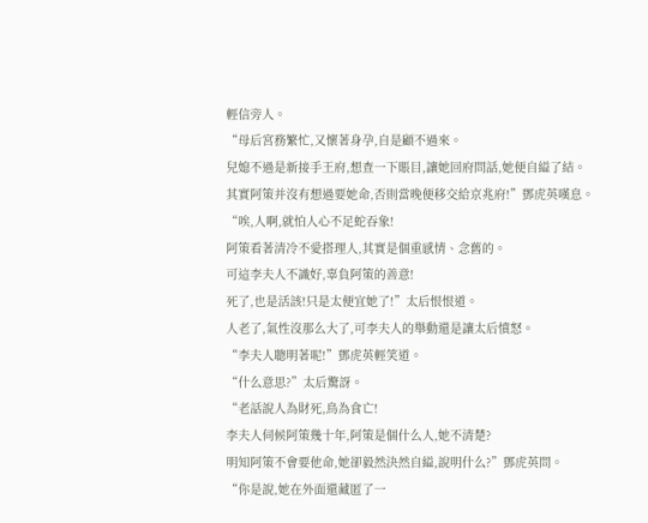輕信旁人。
“母后宮務繁忙,又懷著身孕,自是顧不過來。
兒媳不過是新接手王府,想查一下賬目,讓她回府問話,她便自縊了結。
其實阿策并沒有想過要她命,否則當晚便移交給京兆府!”鄧虎英嘆息。
“唉,人啊,就怕人心不足蛇吞象!
阿策看著清冷不愛搭理人,其實是個重感情、念舊的。
可這李夫人不識好,辜負阿策的善意!
死了,也是活該!只是太便宜她了!”太后恨恨道。
人老了,氣性沒那么大了,可李夫人的舉動還是讓太后憤怒。
“李夫人聰明著呢!”鄧虎英輕笑道。
“什么意思?”太后驚訝。
“老話說人為財死,鳥為食亡!
李夫人伺候阿策幾十年,阿策是個什么人,她不清楚?
明知阿策不會要他命,她卻毅然決然自縊,說明什么?”鄧虎英問。
“你是說,她在外面還藏匿了一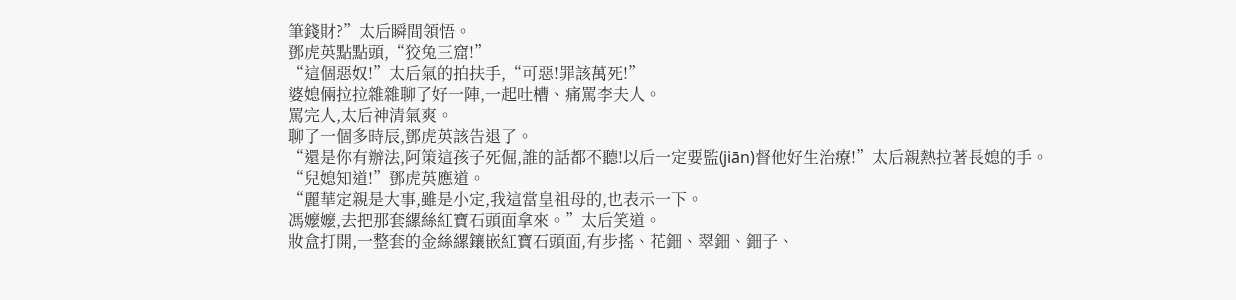筆錢財?”太后瞬間領悟。
鄧虎英點點頭,“狡兔三窟!”
“這個惡奴!”太后氣的拍扶手,“可惡!罪該萬死!”
婆媳倆拉拉雜雜聊了好一陣,一起吐槽、痛罵李夫人。
罵完人,太后神清氣爽。
聊了一個多時辰,鄧虎英該告退了。
“還是你有辦法,阿策這孩子死倔,誰的話都不聽!以后一定要監(jiān)督他好生治療!”太后親熱拉著長媳的手。
“兒媳知道!”鄧虎英應道。
“麗華定親是大事,雖是小定,我這當皇祖母的,也表示一下。
馮嬤嬤,去把那套縲絲紅寶石頭面拿來。”太后笑道。
妝盒打開,一整套的金絲縲鑲嵌紅寶石頭面,有步搖、花鈿、翠鈿、鈿子、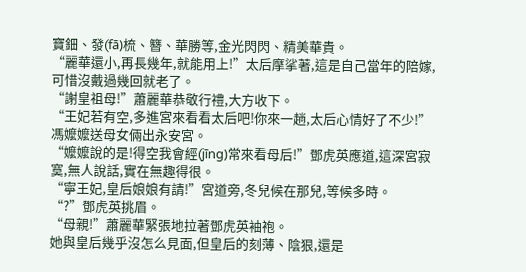寶鈿、發(fā)梳、簪、華勝等,金光閃閃、精美華貴。
“麗華還小,再長幾年,就能用上!”太后摩挲著,這是自己當年的陪嫁,可惜沒戴過幾回就老了。
“謝皇祖母!”蕭麗華恭敬行禮,大方收下。
“王妃若有空,多進宮來看看太后吧!你來一趟,太后心情好了不少!”馮嬤嬤送母女倆出永安宮。
“嬤嬤說的是!得空我會經(jīng)常來看母后!”鄧虎英應道,這深宮寂寞,無人說話,實在無趣得很。
“寧王妃,皇后娘娘有請!”宮道旁,冬兒候在那兒,等候多時。
“?”鄧虎英挑眉。
“母親!”蕭麗華緊張地拉著鄧虎英袖袍。
她與皇后幾乎沒怎么見面,但皇后的刻薄、陰狠,還是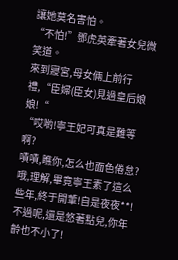讓她莫名害怕。
“不怕!”鄧虎英牽著女兒微笑道。
來到寢宮,母女倆上前行禮,“臣婦(臣女)見過皇后娘娘!“
“哎喲!寧王妃可真是難等啊?
嘖嘖,瞧你,怎么也面色倦怠?
哦,理解,畢竟寧王素了這么些年,終于開葷!自是夜夜**!
不過呢,還是悠著點兒,你年齡也不小了!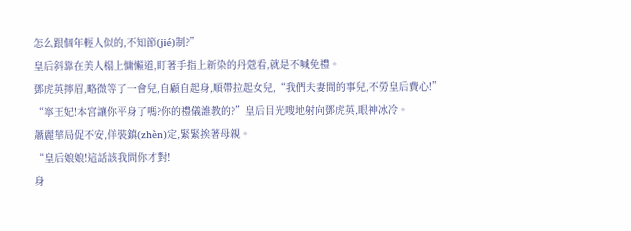怎么跟個年輕人似的,不知節(jié)制?”
皇后斜靠在美人榻上慵懶道,盯著手指上新染的丹蔻看,就是不喊免禮。
鄧虎英擰眉,略微等了一會兒,自顧自起身,順帶拉起女兒,“我們夫妻間的事兒,不勞皇后費心!”
“寧王妃!本宮讓你平身了嗎?你的禮儀誰教的?”皇后目光嗖地射向鄧虎英,眼神冰冷。
蕭麗華局促不安,佯裝鎮(zhèn)定,緊緊挨著母親。
“皇后娘娘!這話該我問你才對!
身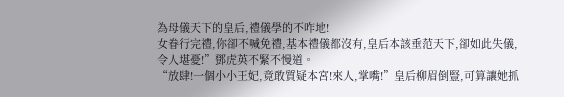為母儀天下的皇后,禮儀學的不咋地!
女眷行完禮,你卻不喊免禮,基本禮儀都沒有,皇后本該垂范天下,卻如此失儀,令人堪憂!”鄧虎英不緊不慢道。
“放肆!一個小小王妃,竟敢質疑本宮!來人,掌嘴!”皇后柳眉倒豎,可算讓她抓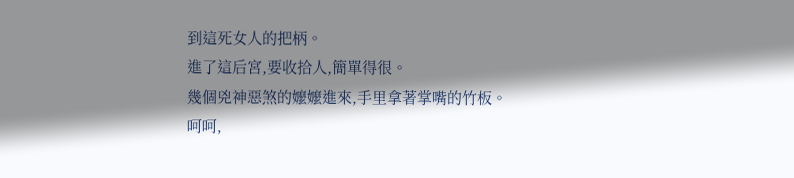到這死女人的把柄。
進了這后宮,要收拾人,簡單得很。
幾個兇神惡煞的嬤嬤進來,手里拿著掌嘴的竹板。
呵呵,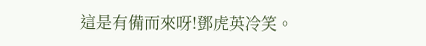這是有備而來呀!鄧虎英冷笑。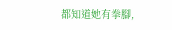都知道她有拳腳,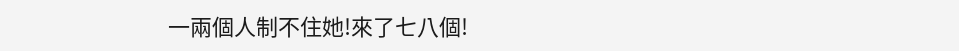一兩個人制不住她!來了七八個!